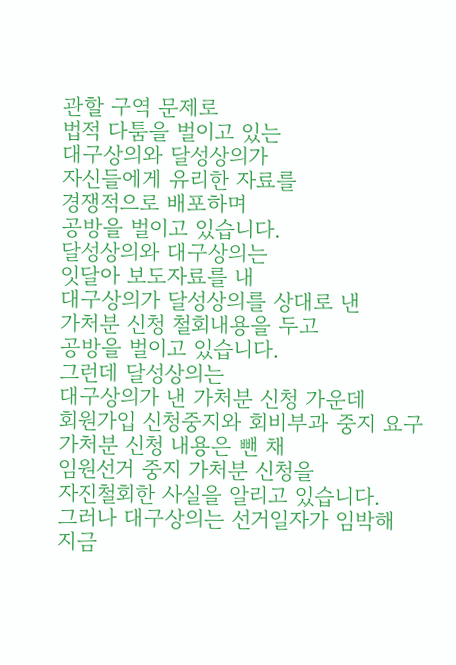관할 구역 문제로
법적 다툼을 벌이고 있는
대구상의와 달성상의가
자신들에게 유리한 자료를
경쟁적으로 배포하며
공방을 벌이고 있습니다.
달성상의와 대구상의는
잇달아 보도자료를 내
대구상의가 달성상의를 상대로 낸
가처분 신청 철회내용을 두고
공방을 벌이고 있습니다.
그런데 달성상의는
대구상의가 낸 가처분 신청 가운데
회원가입 신청중지와 회비부과 중지 요구
가처분 신청 내용은 뺀 채
임원선거 중지 가처분 신청을
자진철회한 사실을 알리고 있습니다.
그러나 대구상의는 선거일자가 임박해
지금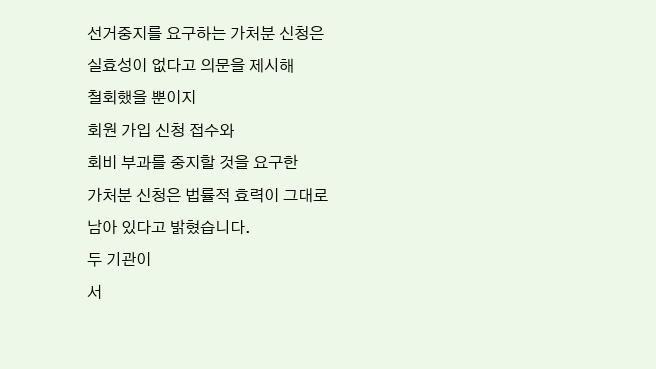선거중지를 요구하는 가처분 신청은
실효성이 없다고 의문을 제시해
철회했을 뿐이지
회원 가입 신청 접수와
회비 부과를 중지할 것을 요구한
가처분 신청은 법률적 효력이 그대로
남아 있다고 밝혔습니다.
두 기관이
서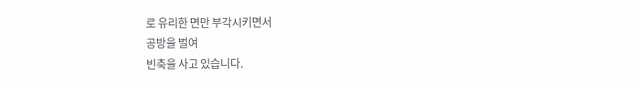로 유리한 면만 부각시키면서
공방을 벌여
빈축을 사고 있습니다.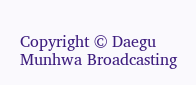Copyright © Daegu Munhwa Broadcasting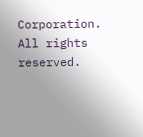Corporation. All rights reserved.